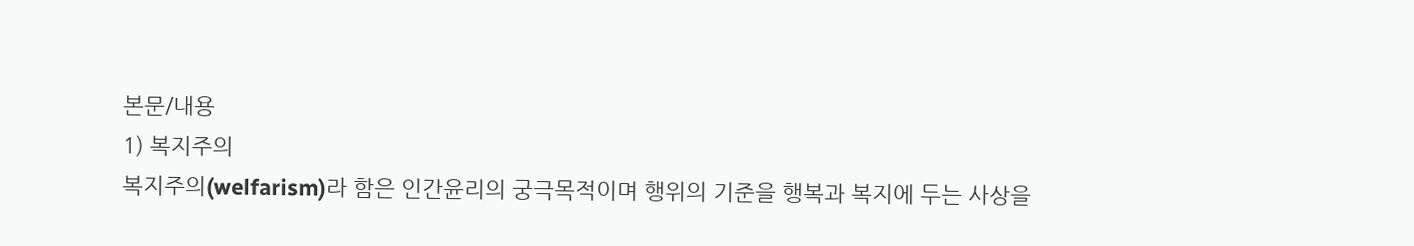본문/내용
1) 복지주의
복지주의(welfarism)라 함은 인간윤리의 궁극목적이며 행위의 기준을 행복과 복지에 두는 사상을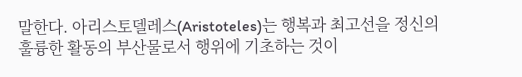말한다. 아리스토델레스(Aristoteles)는 행복과 최고선을 정신의 훌륭한 활동의 부산물로서 행위에 기초하는 것이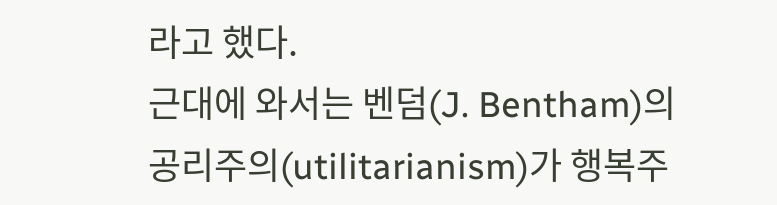라고 했다.
근대에 와서는 벤덤(J. Bentham)의 공리주의(utilitarianism)가 행복주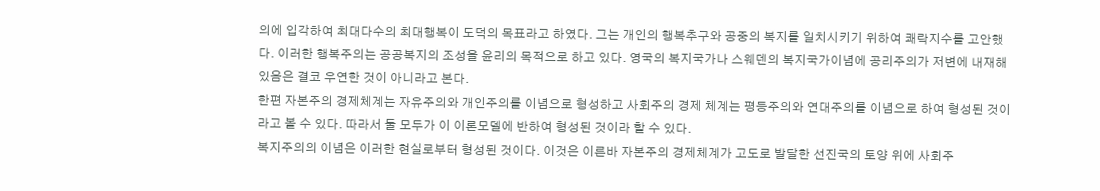의에 입각하여 최대다수의 최대행복이 도덕의 목표라고 하였다. 그는 개인의 행복추구와 공중의 복지를 일치시키기 위하여 쾌락지수를 고안했다. 이러한 행복주의는 공공복지의 조성을 윤리의 목적으로 하고 있다. 영국의 복지국가나 스웨덴의 복지국가이념에 공리주의가 저변에 내재해 있음은 결코 우연한 것이 아니라고 본다.
한편 자본주의 경제체계는 자유주의와 개인주의를 이념으로 형성하고 사회주의 경제 체계는 평등주의와 연대주의를 이념으로 하여 형성된 것이라고 볼 수 있다. 따라서 둘 모두가 이 이론모델에 반하여 형성된 것이라 할 수 있다.
복지주의의 이념은 이러한 현실로부터 형성된 것이다. 이것은 이른바 자본주의 경제체계가 고도로 발달한 선진국의 토양 위에 사회주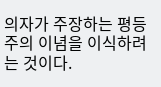의자가 주장하는 평등주의 이념을 이식하려는 것이다.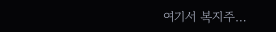여기서 복지주…